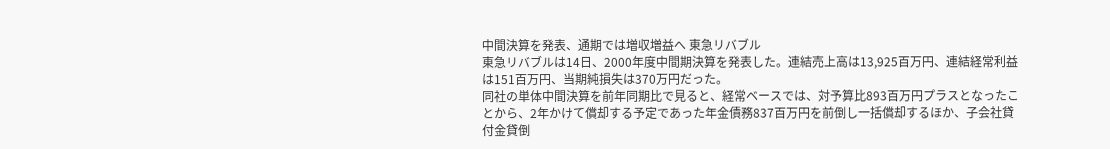中間決算を発表、通期では増収増益へ 東急リバブル
東急リバブルは14日、2000年度中間期決算を発表した。連結売上高は13,925百万円、連結経常利益は151百万円、当期純損失は370万円だった。
同社の単体中間決算を前年同期比で見ると、経常ベースでは、対予算比893百万円プラスとなったことから、2年かけて償却する予定であった年金債務837百万円を前倒し一括償却するほか、子会社貸付金貸倒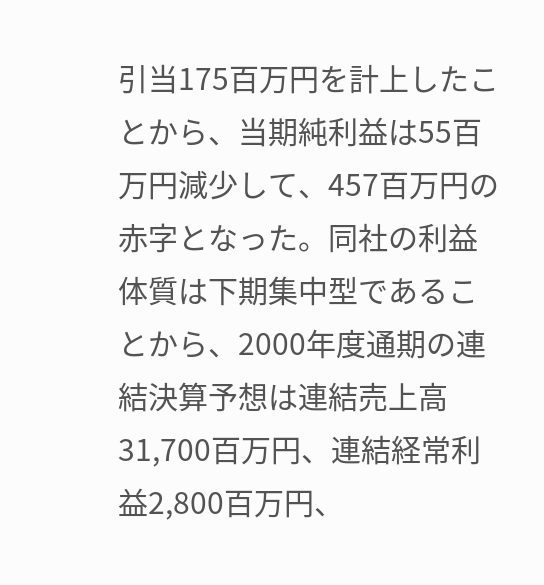引当175百万円を計上したことから、当期純利益は55百万円減少して、457百万円の赤字となった。同社の利益体質は下期集中型であることから、2000年度通期の連結決算予想は連結売上高31,700百万円、連結経常利益2,800百万円、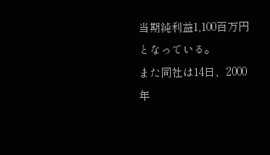当期純利益1,100百万円となっている。
また同社は14日、2000年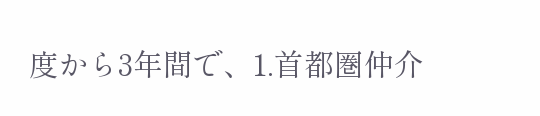度から3年間で、1.首都圏仲介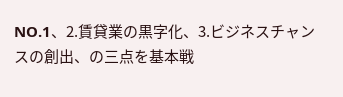NO.1、2.賃貸業の黒字化、3.ビジネスチャンスの創出、の三点を基本戦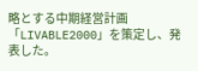略とする中期経営計画「LIVABLE2000」を策定し、発表した。